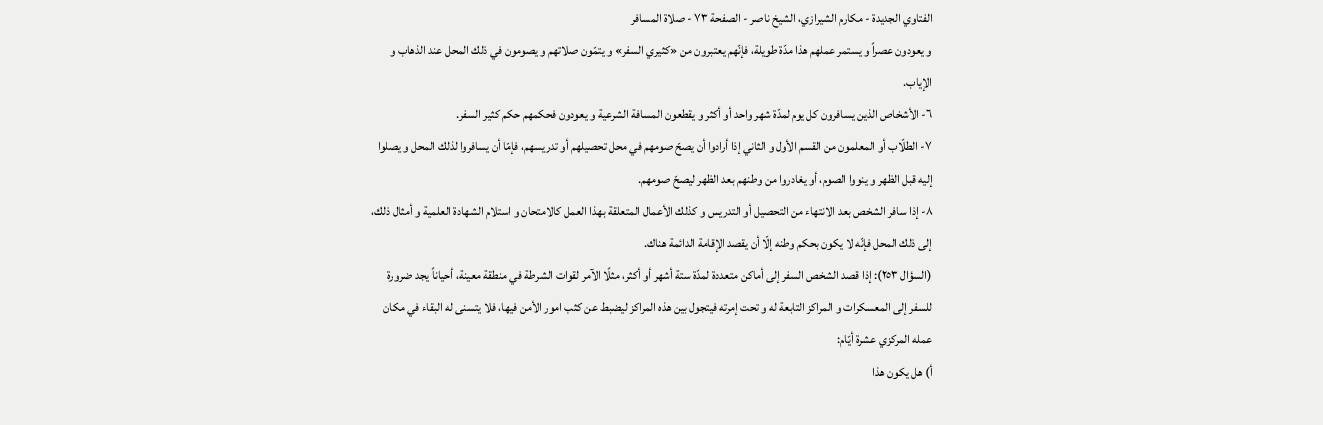الفتاوي الجديدة - مكارم الشيرازي، الشيخ ناصر - الصفحة ٧٣ - صلاة المسافر
و يعودون عصراً و يستمر عملهم هذا مدّة طويلة، فإنّهم يعتبرون من «كثيري السفر» و يتمّون صلاتهم و يصومون في ذلك المحل عند الذهاب و الإياب.
٦- الأشخاص الذين يسافرون كل يوم لمدّة شهر واحد أو أكثر و يقطعون المسافة الشرعية و يعودون فحكمهم حكم كثير السفر.
٧- الطلّاب أو المعلمون من القسم الأول و الثاني إذا أرادوا أن يصحّ صومهم في محل تحصيلهم أو تدريسهم، فإمّا أن يسافروا لذلك المحل و يصلوا إليه قبل الظهر و ينووا الصوم، أو يغادروا من وطنهم بعد الظهر ليصحّ صومهم.
٨- إذا سافر الشخص بعد الانتهاء من التحصيل أو التدريس و كذلك الأعمال المتعلقة بهذا العمل كالامتحان و استلام الشهادة العلمية و أمثال ذلك، إلى ذلك المحل فإنّه لا يكون بحكم وطنه إلّا أن يقصد الإقامة الدائمة هناك.
(السؤال ٢٥٣): إذا قصد الشخص السفر إلى أماكن متعددة لمدّة ستة أشهر أو أكثر، مثلًا الآمر لقوات الشرطة في منطقة معينة، أحياناً يجد ضرورة للسفر إلى المعسكرات و المراكز التابعة له و تحت إمرته فيتجول بين هذه المراكز ليضبط عن كثب امور الأمن فيها، فلا يتسنى له البقاء في مكان عمله المركزي عشرة أيّام:
أ) هل يكون هذا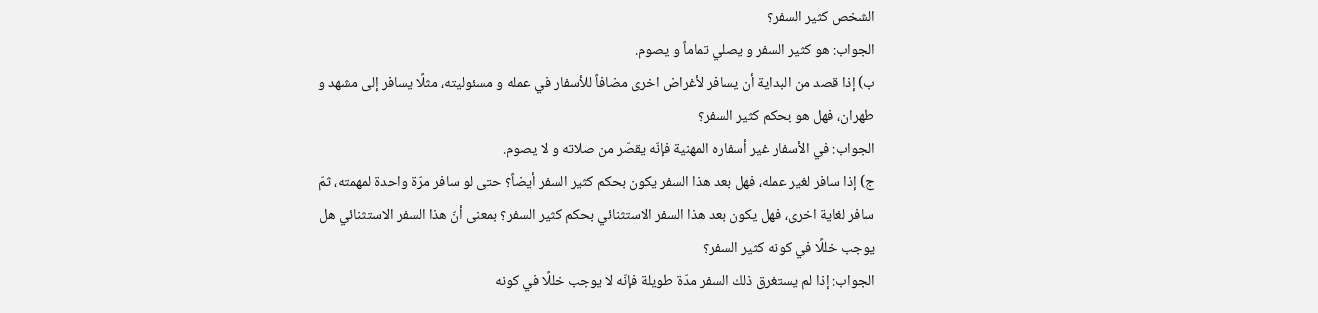الشخص كثير السفر؟
الجواب: هو كثير السفر و يصلي تماماً و يصوم.
ب) إذا قصد من البداية أن يسافر لأغراض اخرى مضافاً للأسفار في عمله و مسئوليته، مثلًا يسافر إلى مشهد و طهران، فهل هو بحكم كثير السفر؟
الجواب: في الأسفار غير أسفاره المهنية فإنّه يقصّر من صلاته و لا يصوم.
ج) إذا سافر لغير عمله، فهل بعد هذا السفر يكون بحكم كثير السفر أيضاً؟ حتى لو سافر مرّة واحدة لمهمته، ثمّ سافر لغاية اخرى، فهل يكون بعد هذا السفر الاستثنائي بحكم كثير السفر؟ بمعنى أنّ هذا السفر الاستثنائي هل يوجب خللًا في كونه كثير السفر؟
الجواب: إذا لم يستغرق ذلك السفر مدّة طويلة فإنّه لا يوجب خللًا في كونه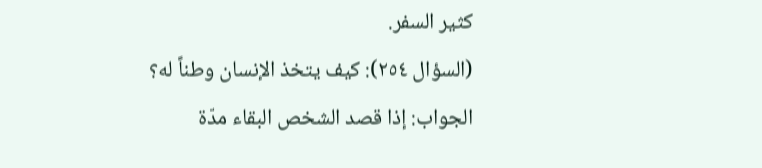كثير السفر.
(السؤال ٢٥٤): كيف يتخذ الإنسان وطناً له؟
الجواب: إذا قصد الشخص البقاء مدّة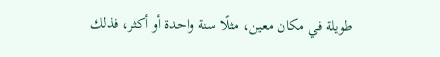طويلة في مكان معين، مثلًا سنة واحدة أو أكثر، فذلك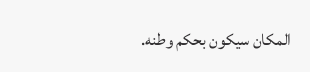المكان سيكون بحكم وطنه.